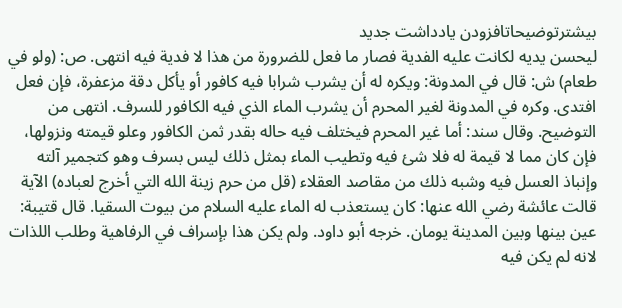بیشترتوضیحاتافزودن یادداشت جدید
ليحسن يديه لكانت عليه الفدية فصار ما فعل للضرورة من هذا لا فدية فيه انتهى. ص: (ولو في طعام) ش: قال في المدونة: ويكره له أن يشرب شرابا فيه كافور أو يأكل دقة مزعفرة، فإن فعل افتدى. وكره في المدونة لغير المحرم أن يشرب الماء الذي فيه الكافور للسرف. انتهى من التوضيح. وقال سند: أما غير المحرم فيختلف فيه حاله بقدر ثمن الكافور وعلو قيمته ونزولها، فإن كان مما لا قيمة له فلا شئ فيه وتطيب الماء بمثل ذلك ليس بسرف وهو كتجمير آلته وإنباذ العسل فيه وشبه ذلك من مقاصد العقلاء (قل من حرم زينة الله التي أخرج لعباده) الآية قالت عائشة رضي الله عنها: كان يستعذب له الماء عليه السلام من بيوت السقيا. قال قتيبة: عين بينها وبين المدينة يومان. خرجه أبو داود. ولم يكن هذا بإسراف في الرفاهية وطلب اللذات لانه لم يكن فيه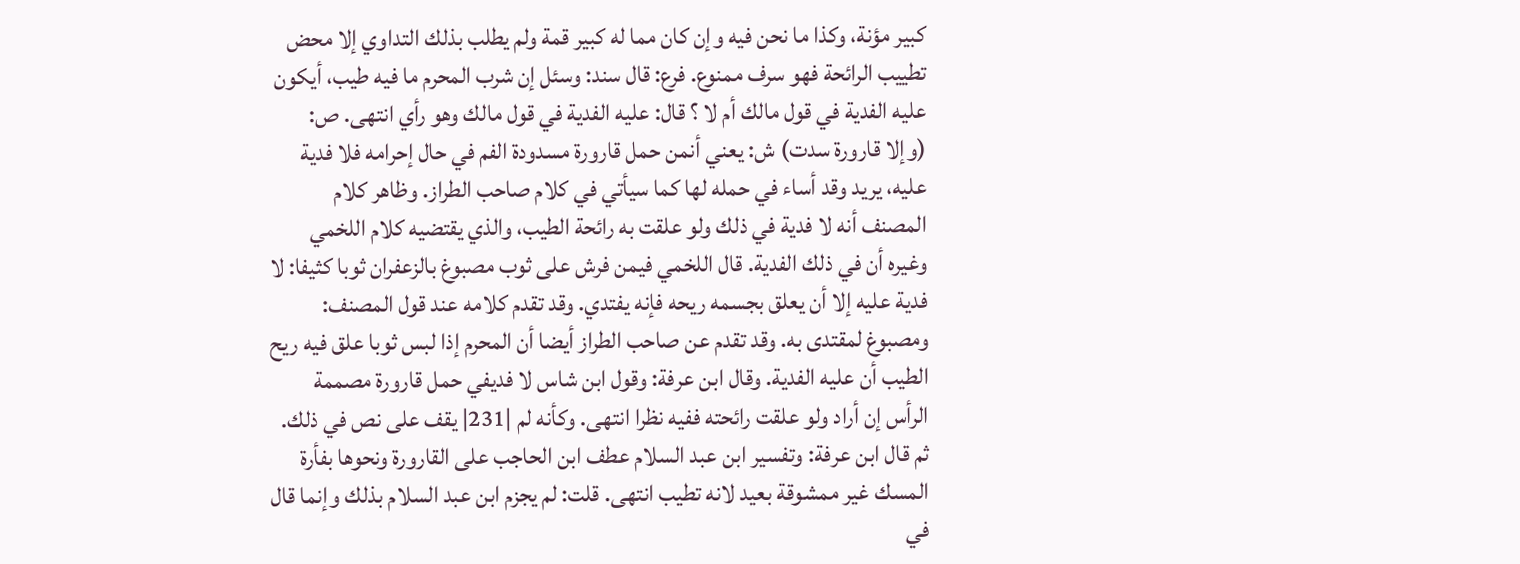كبير مؤنة، وكذا ما نحن فيه وإن كان مما له كبير قمة ولم يطلب بذلك التداوي إلا محض تطييب الرائحة فهو سرف ممنوع. فرع: قال سند: وسئل إن شرب المحرم ما فيه طيب، أيكون عليه الفدية في قول مالك أم لا ؟ قال: عليه الفدية في قول مالك وهو رأي انتهى. ص: (وإلا قارورة سدت) ش: يعني أنمن حمل قارورة مسدودة الفم في حال إحرامه فلا فدية عليه، يريد وقد أساء في حمله لها كما سيأتي في كلام صاحب الطراز. وظاهر كلام المصنف أنه لا فدية في ذلك ولو علقت به رائحة الطيب، والذي يقتضيه كلام اللخمي وغيره أن في ذلك الفدية. قال اللخمي فيمن فرش على ثوب مصبوغ بالزعفران ثوبا كثيفا: لا فدية عليه إلا أن يعلق بجسمه ريحه فإنه يفتدي. وقد تقدم كلامه عند قول المصنف: ومصبوغ لمقتدى به. وقد تقدم عن صاحب الطراز أيضا أن المحرم إذا لبس ثوبا علق فيه ريح الطيب أن عليه الفدية. وقال ابن عرفة: وقول ابن شاس لا فديفي حمل قارورة مصممة الرأس إن أراد ولو علقت رائحته ففيه نظرا انتهى. وكأنه لم |231| يقف على نص في ذلك. ثم قال ابن عرفة: وتفسير ابن عبد السلام عطف ابن الحاجب على القارورة ونحوها بفأرة المسك غير ممشوقة بعيد لانه تطيب انتهى. قلت: لم يجزم ابن عبد السلام بذلك وإنما قال في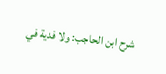شرح ابن الحاجب: ولا فدية في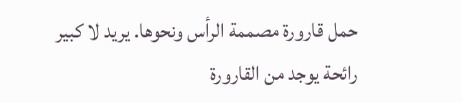حمل قارورة مصممة الرأس ونحوها. يريد لا كبير رائحة يوجد من القارورة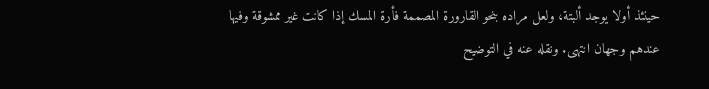حينئذ أولا يوجد ألبتة، ولعل مراده بنحو القارورة المصممة فأرة المسك إذا كانت غير ممشوقة وفيها عندهم وجهان انتهى. ونقله عنه في التوضيح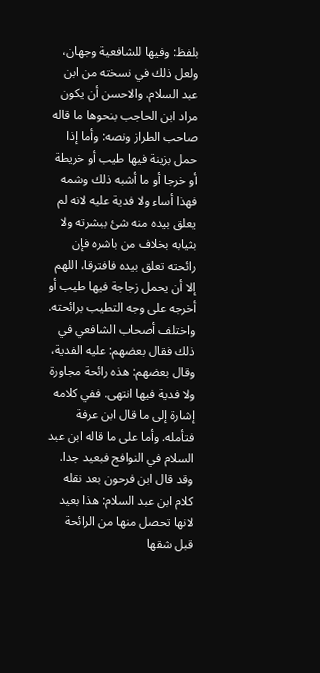بلفظ: وفيها للشافعية وجهان، ولعل ذلك في نسخته من ابن عبد السلام. والاحسن أن يكون مراد ابن الحاجب بنحوها ما قاله صاحب الطراز ونصه: وأما إذا حمل بزينة فيها طيب أو خريطة أو خرجا أو ما أشبه ذلك وشمه فهذا أساء ولا فدية عليه لانه لم يعلق بيده منه شئ ببشرته ولا بثيابه بخلاف من باشره فإن رائحته تعلق بيده فافترقا، اللهم إلا أن يحمل زجاجة فيها طيب أو أخرجه على وجه التطيب برائحته. واختلف أصحاب الشافعي في ذلك فقال بعضهم: عليه الفدية، وقال بعضهم: هذه رائحة مجاورة ولا فدية فيها انتهى. ففي كلامه إشارة إلى ما قال ابن عرفة فتأمله. وأما على ما قاله ابن عبد السلام في النوافج فبعيد جدا. وقد قال ابن فرحون بعد نقله كلام ابن عبد السلام: هذا بعيد لانها تحصل منها من الرائحة قبل شقها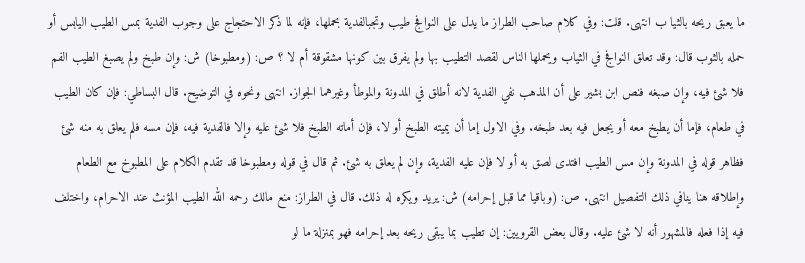ما يعبق ريحه بالثيا ب انتهى. قلت: وفي كلام صاحب الطراز ما يدل على النوافج طيب وتجبالفدية بحملها، فإنه لما ذكر الاحتجاج على وجوب الفدية بمس الطيب اليابس أو حمله بالثوب قال: وقد تعلق النوافج في الثياب ويحملها الناس لقصد التطيب بها ولم يفرق بين كونها مشقوقة أم لا ؟ ص: (ومطبوخا) ش: وإن طبخ ولم يصبغ الطيب الفم فلا شئ فيه، وإن صبغه فنص ابن بشير على أن المذهب نفي الفدية لانه أطلق في المدونة والموطأ وغيرهما الجواز. انتهى ونحوه في التوضيح. قال البساطي: فإن كان الطيب في طعام، فإما أن يطبخ معه أو يجعل فيه بعد طبخه. وفي الاول إما أن يميته الطبخ أو لا، فإن أماته الطبخ فلا شئ عليه وإلا فالفدية فيه، فإن مسه فلم يعلق به منه شئ فظاهر قوله في المدونة وإن مس الطيب افتدى لصق به أو لا فإن عليه الفدية، وإن لم يعلق به شئ. ثم قال في قوله ومطبوخا قد تقدم الكلام على المطبوخ مع الطعام وإطلاقه هنا ينافي ذلك التفصيل انتهى. ص: (وباقيا مما قبل إحرامه) ش: يريد ويكره له ذلك. قال في الطراز: منع مالك رحمه الله الطيب المؤنث عند الاحرام، واختلف فيه إذا فعله فالمشهور أنه لا شئ عليه. وقال بعض القرويين: إن تطيب بما يبقى ريحه بعد إحرامه فهو بمنزلة ما لو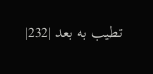تطيب به بعد |232|